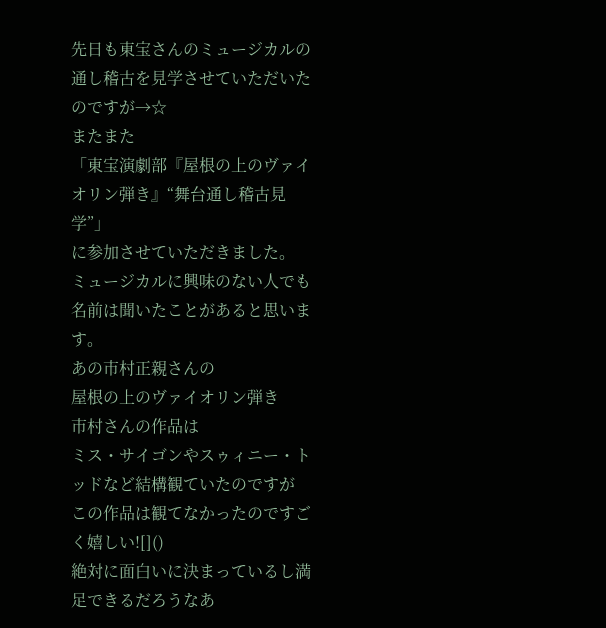先日も東宝さんのミュージカルの通し稽古を見学させていただいたのですが→☆
またまた
「東宝演劇部『屋根の上のヴァイオリン弾き』“舞台通し稽古見学”」
に参加させていただきました。
ミュージカルに興味のない人でも名前は聞いたことがあると思います。
あの市村正親さんの
屋根の上のヴァイオリン弾き
市村さんの作品は
ミス・サイゴンやスゥィニー・トッドなど結構観ていたのですが
この作品は観てなかったのですごく嬉しい![]()
絶対に面白いに決まっているし満足できるだろうなあ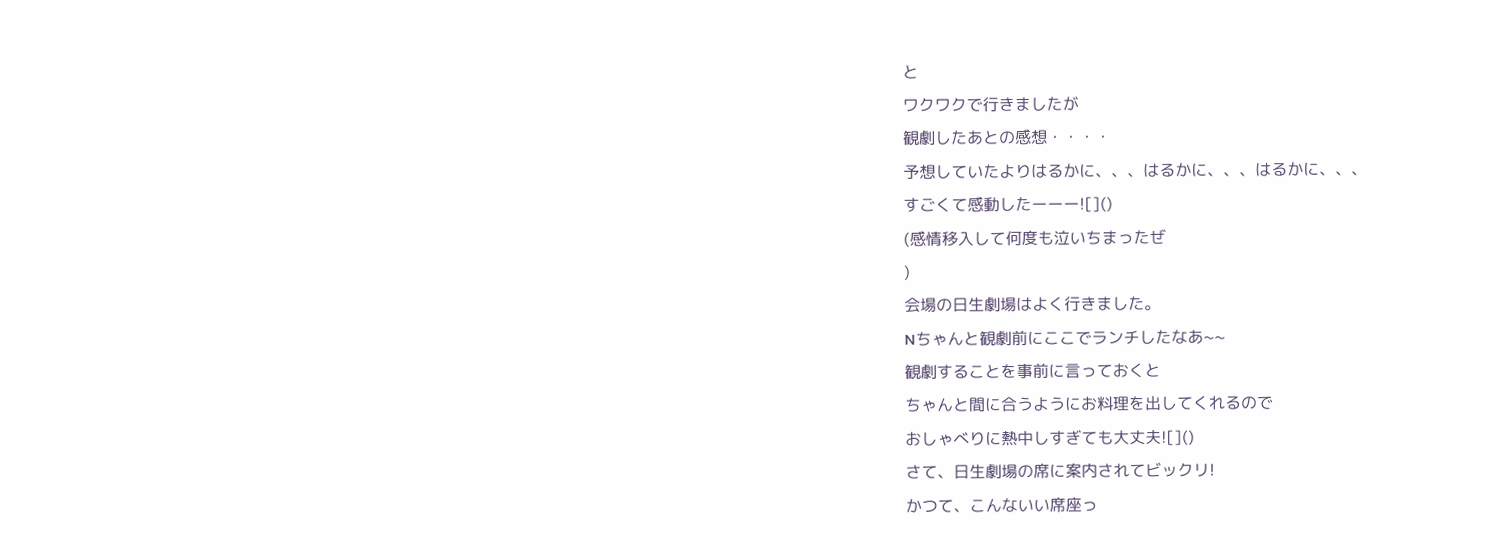と
ワクワクで行きましたが
観劇したあとの感想・・・・
予想していたよりはるかに、、、はるかに、、、はるかに、、、
すごくて感動したーーー![]()
(感情移入して何度も泣いちまったぜ
)
会場の日生劇場はよく行きました。
Nちゃんと観劇前にここでランチしたなあ~~
観劇することを事前に言っておくと
ちゃんと間に合うようにお料理を出してくれるので
おしゃべりに熱中しすぎても大丈夫![]()
さて、日生劇場の席に案内されてビックリ!
かつて、こんないい席座っ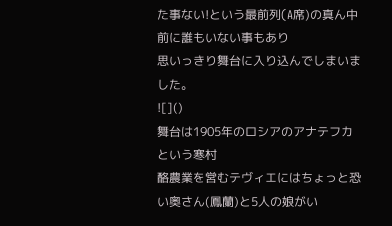た事ない!という最前列(A席)の真ん中
前に誰もいない事もあり
思いっきり舞台に入り込んでしまいました。
![]()
舞台は1905年のロシアのアナテフカという寒村
酪農業を営むテヴィエにはちょっと恐い奥さん(鳳蘭)と5人の娘がい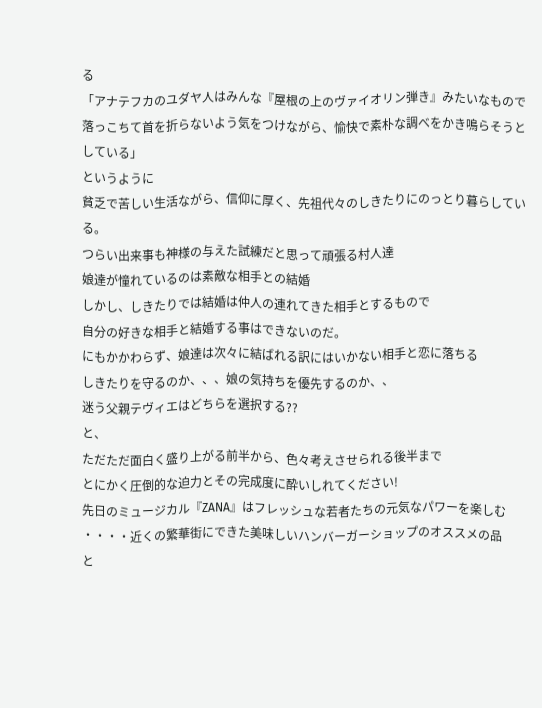る
「アナテフカのユダヤ人はみんな『屋根の上のヴァイオリン弾き』みたいなもので
落っこちて首を折らないよう気をつけながら、愉快で素朴な調べをかき鳴らそうとしている」
というように
貧乏で苦しい生活ながら、信仰に厚く、先祖代々のしきたりにのっとり暮らしている。
つらい出来事も神様の与えた試練だと思って頑張る村人達
娘達が憧れているのは素敵な相手との結婚
しかし、しきたりでは結婚は仲人の連れてきた相手とするもので
自分の好きな相手と結婚する事はできないのだ。
にもかかわらず、娘達は次々に結ばれる訳にはいかない相手と恋に落ちる
しきたりを守るのか、、、娘の気持ちを優先するのか、、
迷う父親テヴィエはどちらを選択する??
と、
ただただ面白く盛り上がる前半から、色々考えさせられる後半まで
とにかく圧倒的な迫力とその完成度に酔いしれてください!
先日のミュージカル『ZANA』はフレッシュな若者たちの元気なパワーを楽しむ
・・・・近くの繁華街にできた美味しいハンバーガーショップのオススメの品
と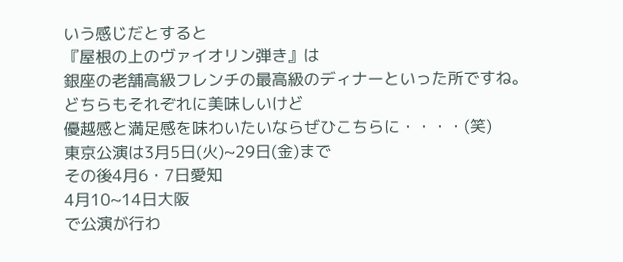いう感じだとすると
『屋根の上のヴァイオリン弾き』は
銀座の老舗高級フレンチの最高級のディナーといった所ですね。
どちらもそれぞれに美味しいけど
優越感と満足感を味わいたいならぜひこちらに・・・・(笑)
東京公演は3月5日(火)~29日(金)まで
その後4月6・7日愛知
4月10~14日大阪
で公演が行わ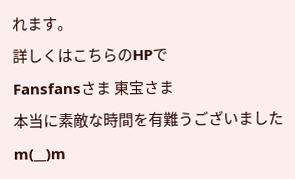れます。
詳しくはこちらのHPで
Fansfansさま 東宝さま
本当に素敵な時間を有難うございましたm(__)m